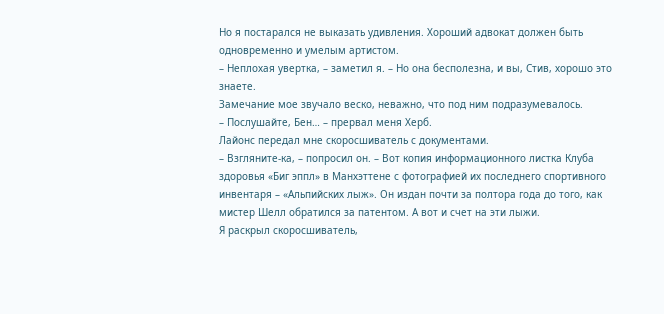Но я постарался не выказать удивления. Хороший адвокат должен быть одновременно и умелым артистом.
– Неплохая увертка, – заметил я. – Но она бесполезна, и вы, Стив, хорошо это знаете.
Замечание мое звучало веско, неважно, что под ним подразумевалось.
– Послушайте, Бен… – прервал меня Херб.
Лайонс передал мне скоросшиватель с документами.
– Взгляните-ка, – попросил он. – Вот копия информационного листка Клуба здоровья «Биг эппл» в Манхэттене с фотографией их последнего спортивного инвентаря – «Альпийских лыж». Он издан почти за полтора года до того, как мистер Шелл обратился за патентом. А вот и счет на эти лыжи.
Я раскрыл скоросшиватель,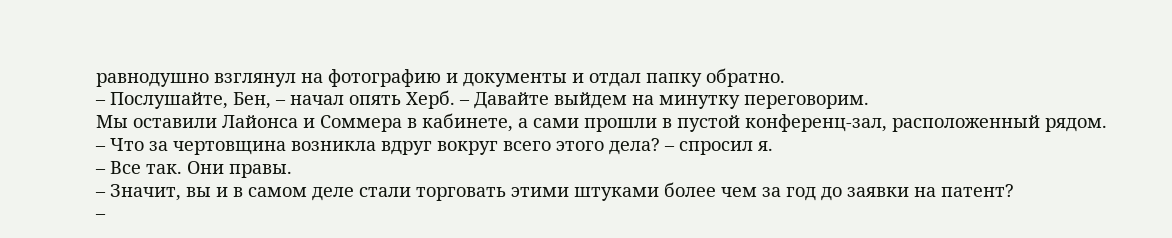равнодушно взглянул на фотографию и документы и отдал папку обратно.
– Послушайте, Бен, – начал опять Херб. – Давайте выйдем на минутку переговорим.
Мы оставили Лайонса и Соммера в кабинете, а сами прошли в пустой конференц-зал, расположенный рядом.
– Что за чертовщина возникла вдруг вокруг всего этого дела? – спросил я.
– Все так. Они правы.
– Значит, вы и в самом деле стали торговать этими штуками более чем за год до заявки на патент?
–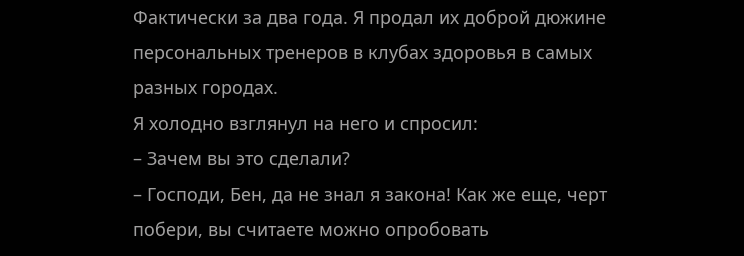Фактически за два года. Я продал их доброй дюжине персональных тренеров в клубах здоровья в самых разных городах.
Я холодно взглянул на него и спросил:
– Зачем вы это сделали?
– Господи, Бен, да не знал я закона! Как же еще, черт побери, вы считаете можно опробовать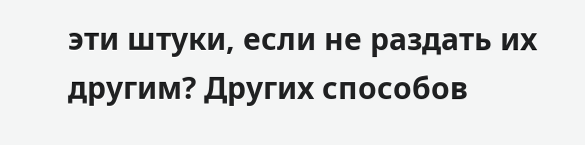эти штуки, если не раздать их другим? Других способов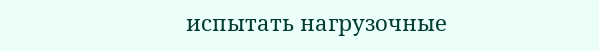испытать нагрузочные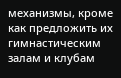механизмы, кроме как предложить их гимнастическим залам и клубам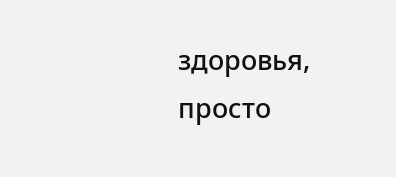здоровья, просто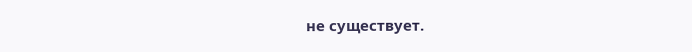не существует.